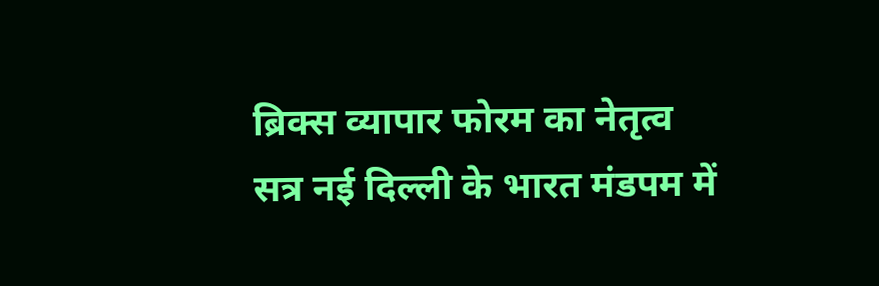ब्रिक्स व्यापार फोरम का नेतृत्व सत्र नई दिल्ली के भारत मंडपम में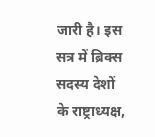जारी है। इस सत्र में ब्रिक्स सदस्य देशों के राष्ट्राध्यक्ष,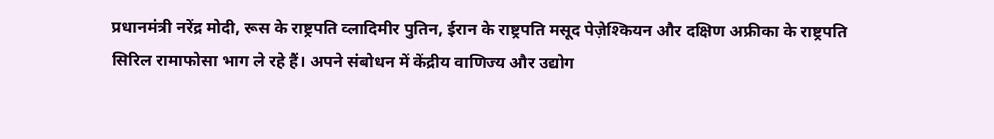प्रधानमंत्री नरेंद्र मोदी, रूस के राष्ट्रपति व्लादिमीर पुतिन, ईरान के राष्ट्रपति मसूद पेज़ेश्कियन और दक्षिण अफ्रीका के राष्ट्रपति सिरिल रामाफोसा भाग ले रहे हैं। अपने संबोधन में केंद्रीय वाणिज्य और उद्योग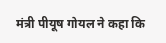मंत्री पीयूष गोयल ने कहा कि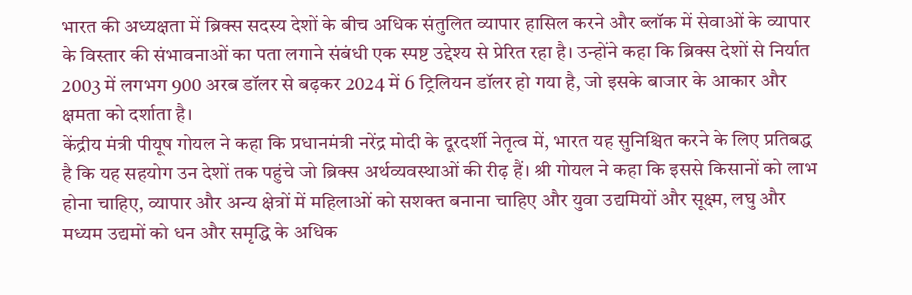भारत की अध्यक्षता में ब्रिक्स सदस्य देशों के बीच अधिक संतुलित व्यापार हासिल करने और ब्लॉक में सेवाओं के व्यापार के विस्तार की संभावनाओं का पता लगाने संबंधी एक स्पष्ट उद्देश्य से प्रेरित रहा है। उन्होंने कहा कि ब्रिक्स देशों से निर्यात 2003 में लगभग 900 अरब डॉलर से बढ़कर 2024 में 6 ट्रिलियन डॉलर हो गया है, जो इसके बाजार के आकार और क्षमता को दर्शाता है।
केंद्रीय मंत्री पीयूष गोयल ने कहा कि प्रधानमंत्री नरेंद्र मोदी के दूरदर्शी नेतृत्व में, भारत यह सुनिश्चित करने के लिए प्रतिबद्ध है कि यह सहयोग उन देशों तक पहुंचे जो ब्रिक्स अर्थव्यवस्थाओं की रीढ़ हैं। श्री गोयल ने कहा कि इससे किसानों को लाभ होना चाहिए, व्यापार और अन्य क्षेत्रों में महिलाओं को सशक्त बनाना चाहिए और युवा उद्यमियों और सूक्ष्म, लघु और मध्यम उद्यमों को धन और समृद्धि के अधिक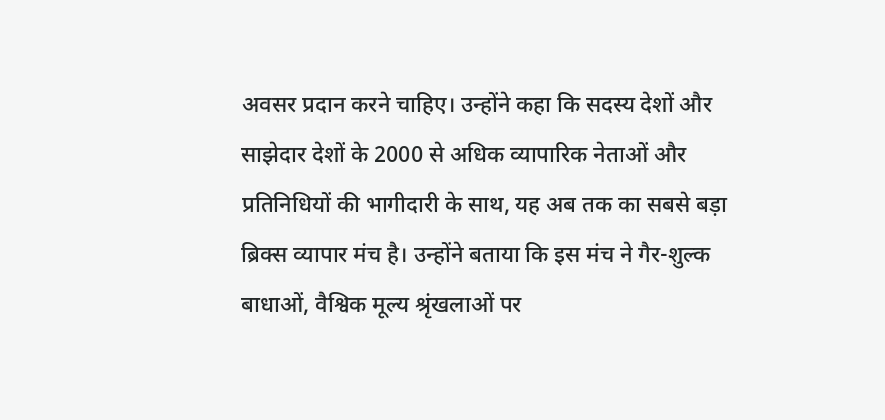अवसर प्रदान करने चाहिए। उन्होंने कहा कि सदस्य देशों और साझेदार देशों के 2000 से अधिक व्यापारिक नेताओं और प्रतिनिधियों की भागीदारी के साथ, यह अब तक का सबसे बड़ा ब्रिक्स व्यापार मंच है। उन्होंने बताया कि इस मंच ने गैर-शुल्क बाधाओं, वैश्विक मूल्य श्रृंखलाओं पर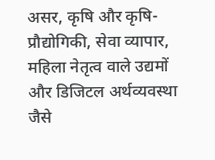असर, कृषि और कृषि-प्रौद्योगिकी, सेवा व्यापार, महिला नेतृत्व वाले उद्यमों और डिजिटल अर्थव्यवस्था जैसे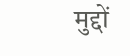मुद्दों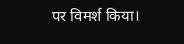पर विमर्श किया।